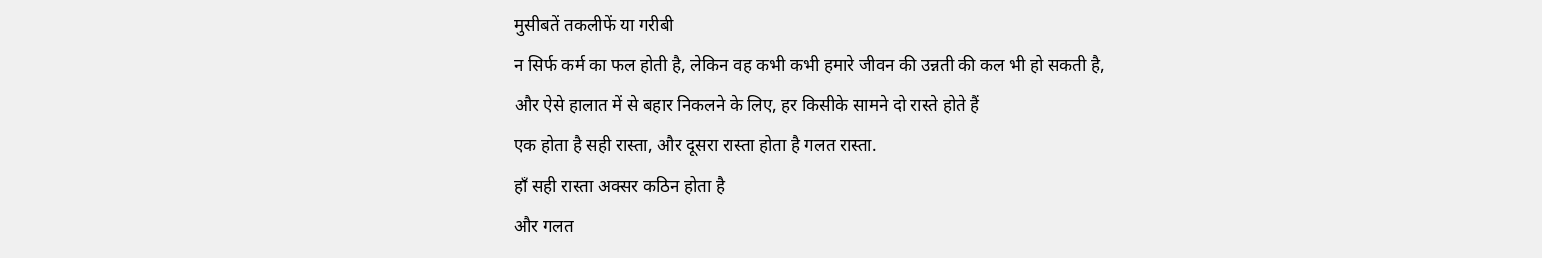मुसीबतें तकलीफें या गरीबी
न सिर्फ कर्म का फल होती है, लेकिन वह कभी कभी हमारे जीवन की उन्नती की कल भी हो सकती है,
और ऐसे हालात में से बहार निकलने के लिए, हर किसीके सामने दो रास्ते होते हैं
एक होता है सही रास्ता, और दूसरा रास्ता होता है गलत रास्ता.
हाँ सही रास्ता अक्सर कठिन होता है
और गलत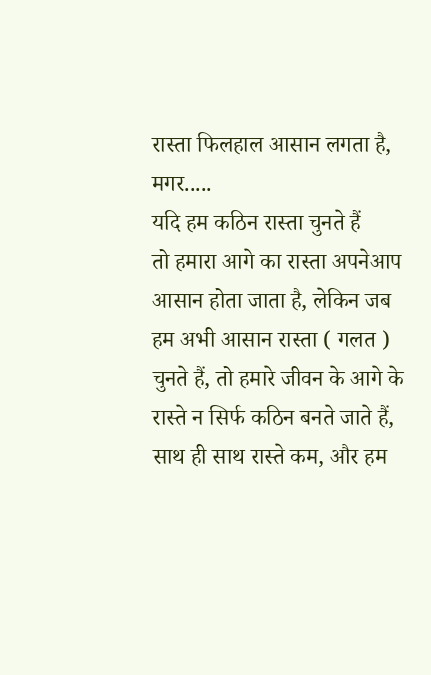रास्ता फिलहाल आसान लगता है, मगर.....
यदि हम कठिन रास्ता चुनते हैं
तो हमारा आगे का रास्ता अपनेआप आसान होता जाता है, लेकिन जब हम अभी आसान रास्ता ( गलत ) चुनते हैं, तो हमारे जीवन के आगे के रास्ते न सिर्फ कठिन बनते जाते हैं, साथ ही साथ रास्ते कम, और हम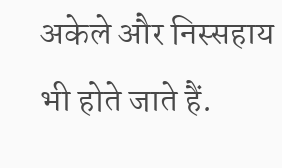अकेले और निस्सहाय भी होते जाते हैं.